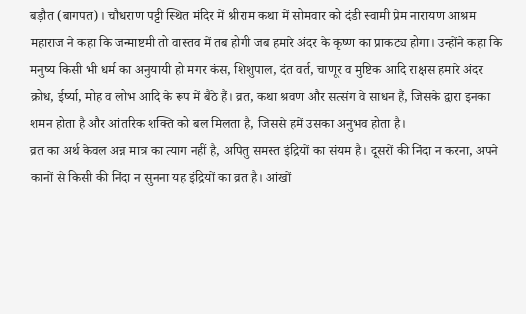बड़ौत (बागपत)। चौधराण पट्टी स्थित मंदिर में श्रीराम कथा में सोमवार को दंडी स्वामी प्रेम नारायण आश्रम महाराज ने कहा कि जन्माष्टमी तो वास्तव में तब होगी जब हमारे अंदर के कृष्ण का प्राकट्य होगा। उन्होंने कहा कि मनुष्य किसी भी धर्म का अनुयायी हो मगर कंस, शिशुपाल, दंत वर्त, चाणूर व मुष्टिक आदि राक्षस हमारे अंदर क्रोध, ईर्ष्या, मोह व लोभ आदि के रूप में बैठे हैं। व्रत, कथा श्रवण और सत्संग वे साधन हैं, जिसके द्वारा इनका शमन होता है और आंतरिक शक्ति को बल मिलता है, जिससे हमें उसका अनुभव होता है।
व्रत का अर्थ केवल अन्न मात्र का त्याग नहीं है, अपितु समस्त इंद्रियों का संयम है। दूसरों की निंदा न करना, अपने कानों से किसी की निंदा न सुनना यह इंद्रियों का व्रत है। आंखों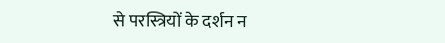से परस्त्रियों के दर्शन न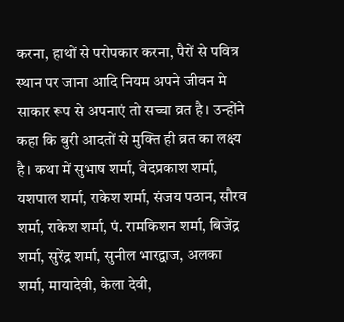करना, हाथों से परोपकार करना, पैरों से पवित्र स्थान पर जाना आदि नियम अपने जीवन मे साकार रूप से अपनाएं तो सच्चा व्रत है। उन्होंने कहा कि बुरी आदतों से मुक्ति ही व्रत का लक्ष्य है। कथा में सुभाष शर्मा, वेदप्रकाश शर्मा, यशपाल शर्मा, राकेश शर्मा, संजय पठान, सौरव शर्मा, राकेश शर्मा, पं. रामकिशन शर्मा, बिजेंद्र शर्मा, सुरेंद्र शर्मा, सुनील भारद्वाज, अलका शर्मा, मायादेवी, केला देवी,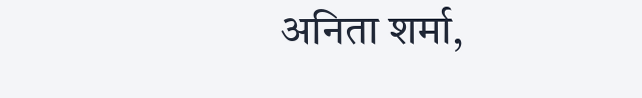अनिता शर्मा,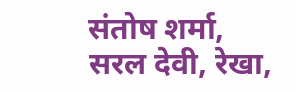संतोष शर्मा, सरल देवी, रेखा,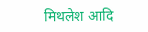मिथलेश आदि